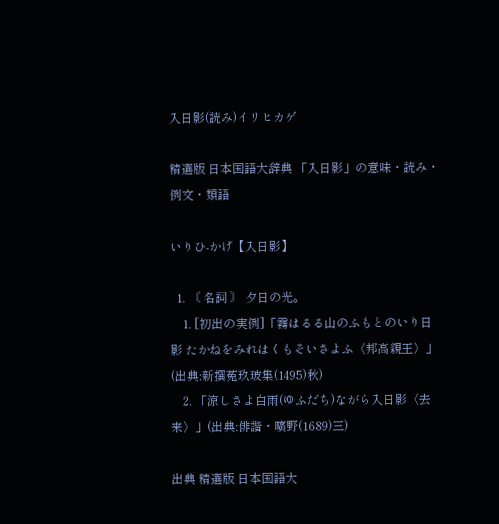入日影(読み)イリヒカゲ

精選版 日本国語大辞典 「入日影」の意味・読み・例文・類語

いりひ‐かげ【入日影】

  1. 〘 名詞 〙 夕日の光。
    1. [初出の実例]「霧はるる山のふもとのいり日影 たかねをみれはくもそいさよふ〈邦高親王〉」(出典:新撰菟玖玻集(1495)秋)
    2. 「涼しさよ白雨(ゆふだち)ながら入日影〈去来〉」(出典:俳諧・曠野(1689)三)

出典 精選版 日本国語大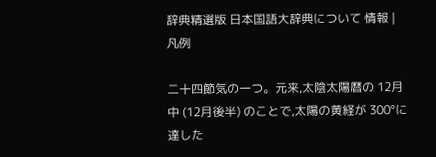辞典精選版 日本国語大辞典について 情報 | 凡例

二十四節気の一つ。元来,太陰太陽暦の 12月中 (12月後半) のことで,太陽の黄経が 300°に達した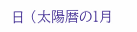日 (太陽暦の1月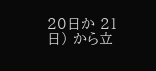20日か 21日) から立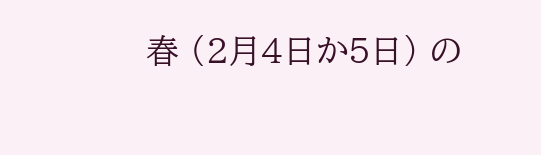春 (2月4日か5日) の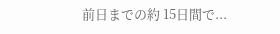前日までの約 15日間で...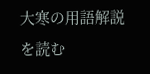大寒の用語解説を読む